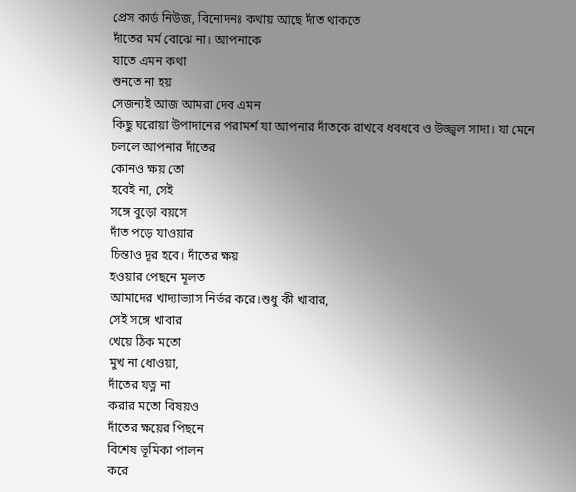প্রেস কার্ড নিউজ, বিনোদনঃ কথায় আছে দাঁত থাকতে
দাঁতের মর্ম বোঝে না। আপনাকে
যাতে এমন কথা
শুনতে না হয়
সেজন্যই আজ আমরা দেব এমন
কিছু ঘরোয়া উপাদানের পরামর্শ যা আপনার দাঁতকে রাখবে ধবধবে ও উজ্জ্বল সাদা। যা মেনে
চললে আপনার দাঁতের
কোনও ক্ষয় তো
হবেই না, সেই
সঙ্গে বুড়ো বয়সে
দাঁত পড়ে যাওয়ার
চিন্তাও দূর হবে। দাঁতের ক্ষয়
হওয়ার পেছনে মূলত
আমাদের খাদ্যাভ্যাস নির্ভর করে।শুধু কী খাবার,
সেই সঙ্গে খাবার
খেয়ে ঠিক মতো
মুখ না ধোওয়া,
দাঁতের যত্ন না
করার মতো বিষয়ও
দাঁতের ক্ষয়ের পিছনে
বিশেষ ভূমিকা পালন
করে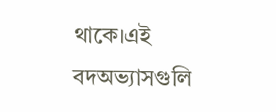থাকে।এই বদঅভ্যাসগুলি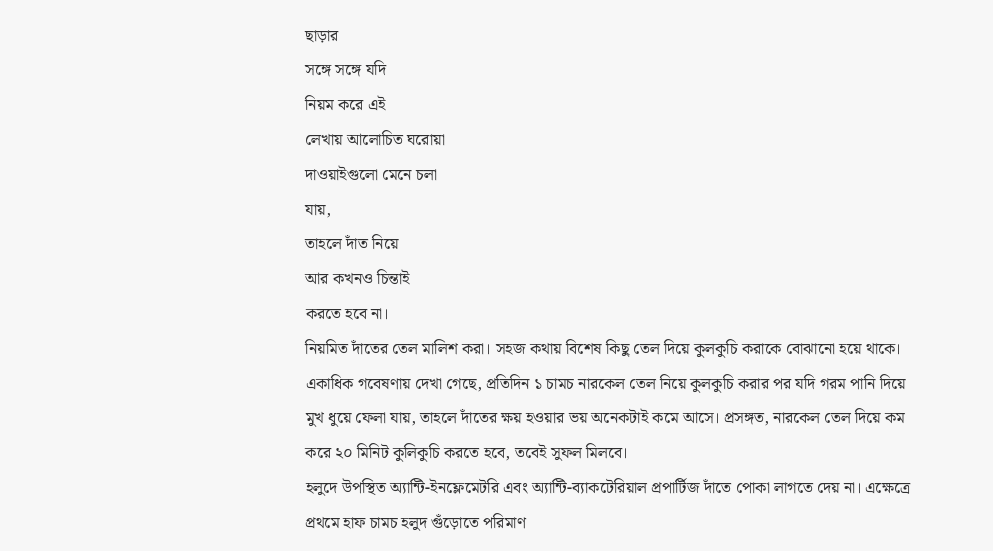ছাড়ার
সঙ্গে সঙ্গে যদি
নিয়ম করে এই
লেখায় আলোচিত ঘরোয়া
দাওয়াইগুলো মেনে চলা
যায়,
তাহলে দাঁত নিয়ে
আর কখনও চিন্তাই
করতে হবে না।
নিয়মিত দাঁতের তেল মালিশ করা। সহজ কথায় বিশেষ কিছু তেল দিয়ে কুলকুচি করাকে বোঝানো হয়ে থাকে। একাধিক গবেষণায় দেখা গেছে, প্রতিদিন ১ চামচ নারকেল তেল নিয়ে কুলকুচি করার পর যদি গরম পানি দিয়ে মুখ ধুয়ে ফেলা যায়, তাহলে দাঁতের ক্ষয় হওয়ার ভয় অনেকটাই কমে আসে। প্রসঙ্গত, নারকেল তেল দিয়ে কম করে ২০ মিনিট কুলিকুচি করতে হবে, তবেই সুফল মিলবে।
হলুদে উপস্থিত অ্যান্টি-ইনফ্লেমেটরি এবং অ্যান্টি-ব্যাকটেরিয়াল প্রপার্টিজ দাঁতে পোকা লাগতে দেয় না। এক্ষেত্রে প্রথমে হাফ চামচ হলুদ গুঁড়োতে পরিমাণ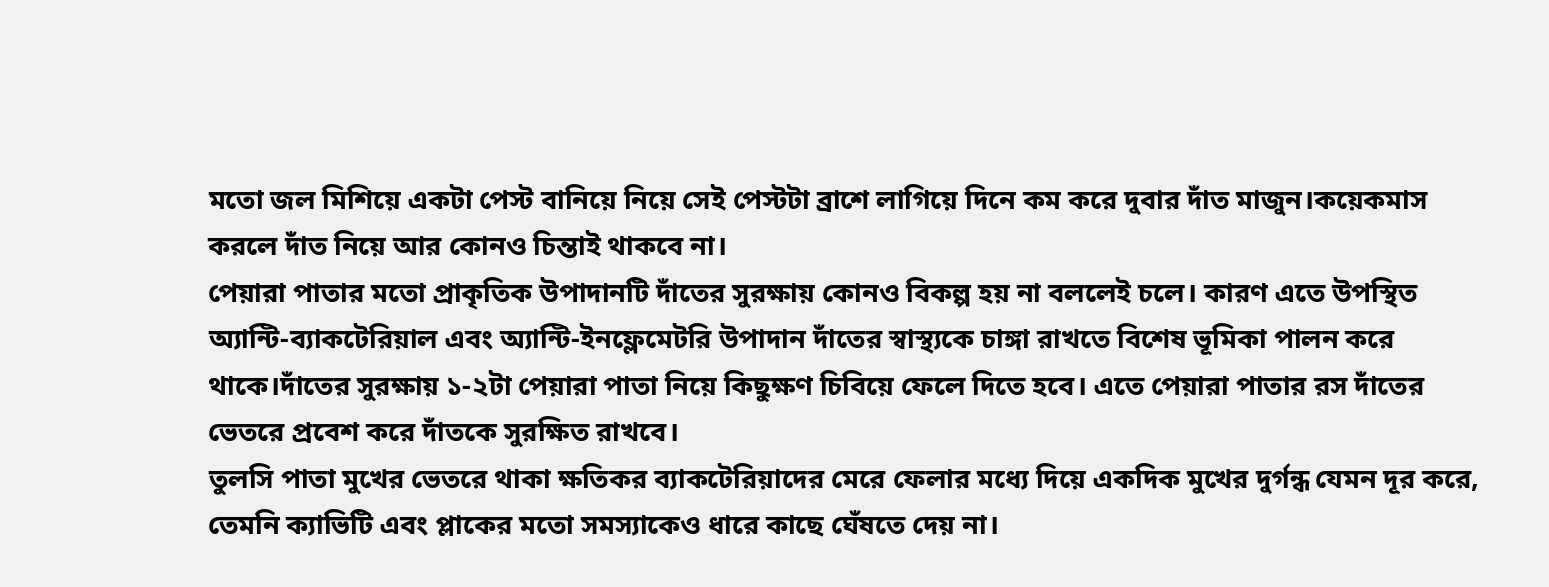মতো জল মিশিয়ে একটা পেস্ট বানিয়ে নিয়ে সেই পেস্টটা ব্রাশে লাগিয়ে দিনে কম করে দুবার দাঁত মাজুন।কয়েকমাস করলে দাঁত নিয়ে আর কোনও চিন্তাই থাকবে না।
পেয়ারা পাতার মতো প্রাকৃতিক উপাদানটি দাঁতের সুরক্ষায় কোনও বিকল্প হয় না বললেই চলে। কারণ এতে উপস্থিত অ্যান্টি-ব্যাকটেরিয়াল এবং অ্যান্টি-ইনফ্লেমেটরি উপাদান দাঁতের স্বাস্থ্যকে চাঙ্গা রাখতে বিশেষ ভূমিকা পালন করে থাকে।দাঁতের সুরক্ষায় ১-২টা পেয়ারা পাতা নিয়ে কিছুক্ষণ চিবিয়ে ফেলে দিতে হবে। এতে পেয়ারা পাতার রস দাঁতের ভেতরে প্রবেশ করে দাঁতকে সুরক্ষিত রাখবে।
তুলসি পাতা মুখের ভেতরে থাকা ক্ষতিকর ব্যাকটেরিয়াদের মেরে ফেলার মধ্যে দিয়ে একদিক মুখের দুর্গন্ধ যেমন দূর করে, তেমনি ক্যাভিটি এবং প্লাকের মতো সমস্যাকেও ধারে কাছে ঘেঁষতে দেয় না।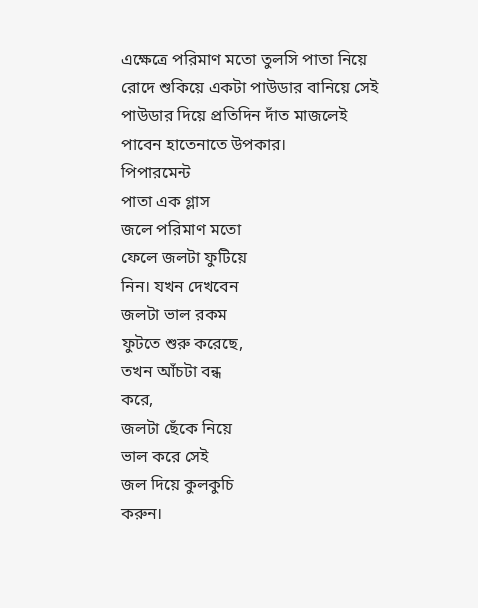এক্ষেত্রে পরিমাণ মতো তুলসি পাতা নিয়ে রোদে শুকিয়ে একটা পাউডার বানিয়ে সেই পাউডার দিয়ে প্রতিদিন দাঁত মাজলেই পাবেন হাতেনাতে উপকার।
পিপারমেন্ট
পাতা এক গ্লাস
জলে পরিমাণ মতো
ফেলে জলটা ফুটিয়ে
নিন। যখন দেখবেন
জলটা ভাল রকম
ফুটতে শুরু করেছে,
তখন আঁচটা বন্ধ
করে,
জলটা ছেঁকে নিয়ে
ভাল করে সেই
জল দিয়ে কুলকুচি
করুন।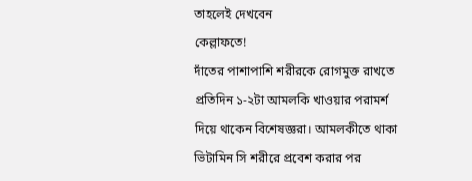তাহলেই দেখবেন
কেল্লাফতে!
দাঁতের পাশাপাশি শরীরকে রোগমুক্ত রাখতে প্রতিদিন ১-২টা আমলকি খাওয়ার পরামর্শ দিয়ে থাকেন বিশেষজ্ঞরা। আমলকীতে থাকা ভিটামিন সি শরীরে প্রবেশ করার পর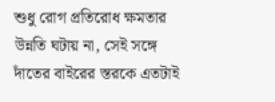শুধু রোগ প্রতিরোধ ক্ষমতার উন্নতি ঘটায় না, সেই সঙ্গে দাঁতের বাইরের স্তরকে এতটাই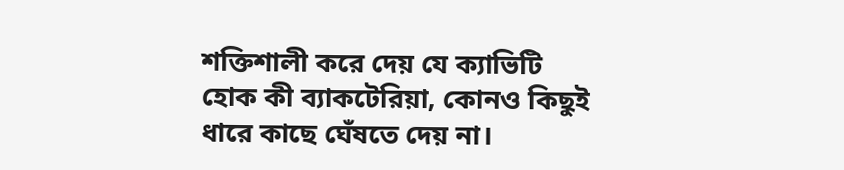শক্তিশালী করে দেয় যে ক্যাভিটি হোক কী ব্যাকটেরিয়া, কোনও কিছুই ধারে কাছে ঘেঁষতে দেয় না।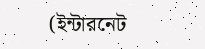(ইন্টারনেট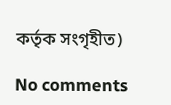কর্তৃক সংগৃহীত)

No comments